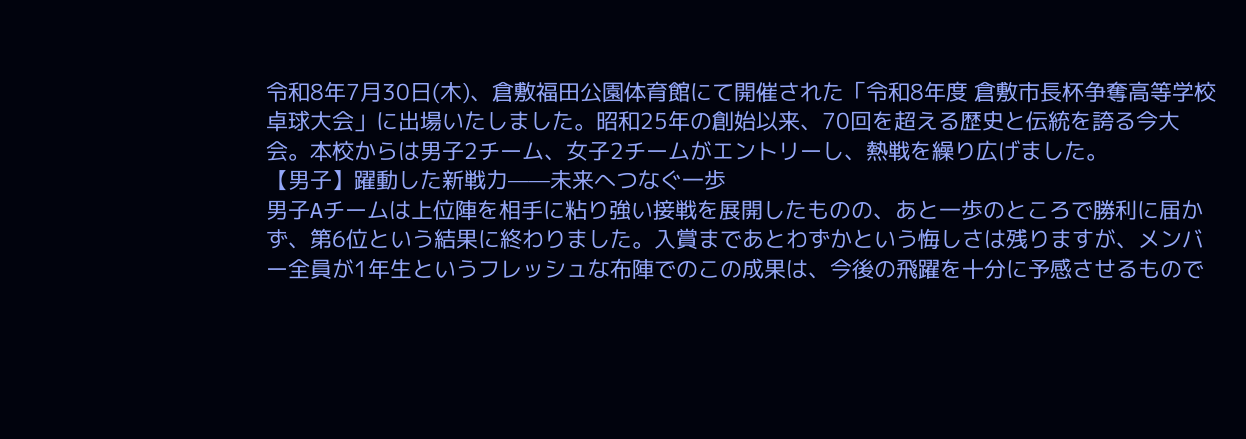令和8年7月30日(木)、倉敷福田公園体育館にて開催された「令和8年度 倉敷市長杯争奪高等学校卓球大会」に出場いたしました。昭和25年の創始以来、70回を超える歴史と伝統を誇る今大会。本校からは男子2チーム、女子2チームがエントリーし、熱戦を繰り広げました。
【男子】躍動した新戦力——未来へつなぐ一歩
男子Aチームは上位陣を相手に粘り強い接戦を展開したものの、あと一歩のところで勝利に届かず、第6位という結果に終わりました。入賞まであとわずかという悔しさは残りますが、メンバー全員が1年生というフレッシュな布陣でのこの成果は、今後の飛躍を十分に予感させるもので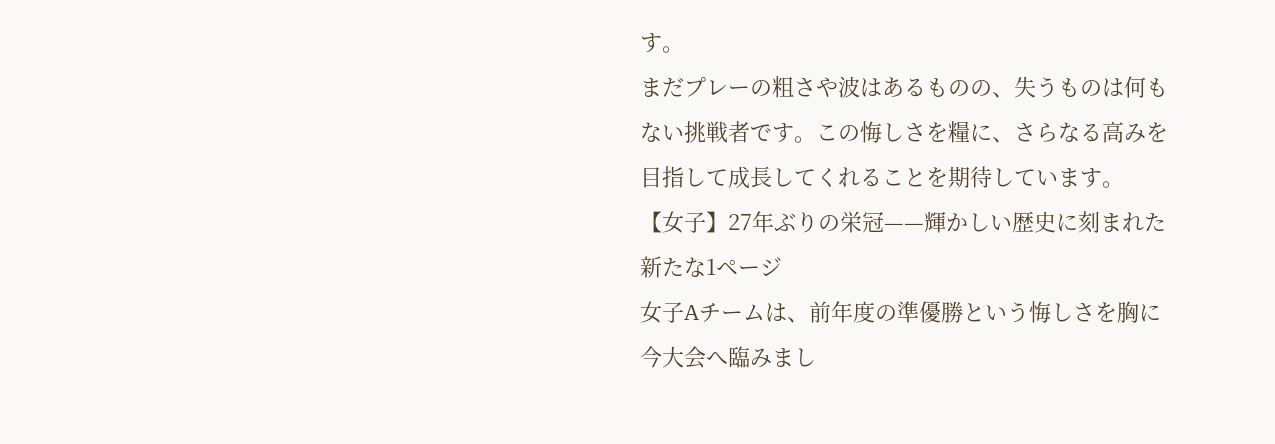す。
まだプレーの粗さや波はあるものの、失うものは何もない挑戦者です。この悔しさを糧に、さらなる高みを目指して成長してくれることを期待しています。
【女子】27年ぶりの栄冠——輝かしい歴史に刻まれた新たな1ページ
女子Aチームは、前年度の準優勝という悔しさを胸に今大会へ臨みまし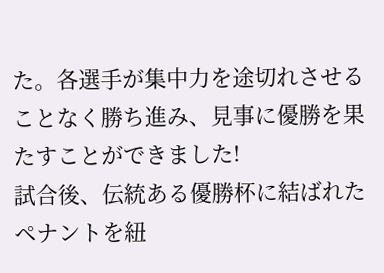た。各選手が集中力を途切れさせることなく勝ち進み、見事に優勝を果たすことができました!
試合後、伝統ある優勝杯に結ばれたペナントを紐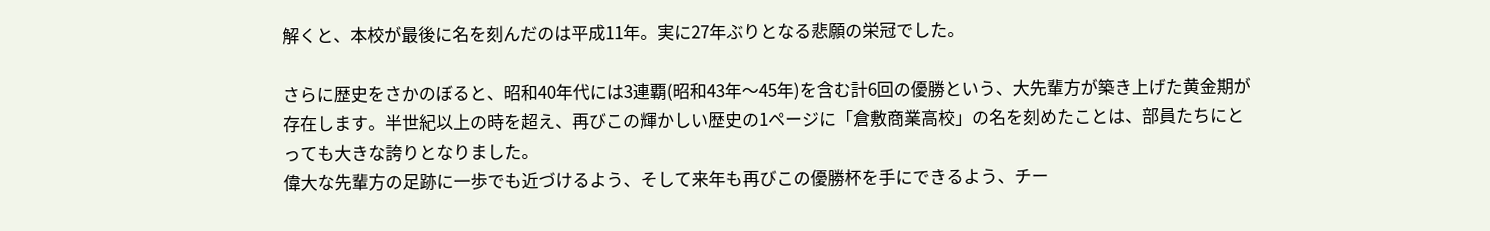解くと、本校が最後に名を刻んだのは平成11年。実に27年ぶりとなる悲願の栄冠でした。

さらに歴史をさかのぼると、昭和40年代には3連覇(昭和43年〜45年)を含む計6回の優勝という、大先輩方が築き上げた黄金期が存在します。半世紀以上の時を超え、再びこの輝かしい歴史の1ページに「倉敷商業高校」の名を刻めたことは、部員たちにとっても大きな誇りとなりました。
偉大な先輩方の足跡に一歩でも近づけるよう、そして来年も再びこの優勝杯を手にできるよう、チー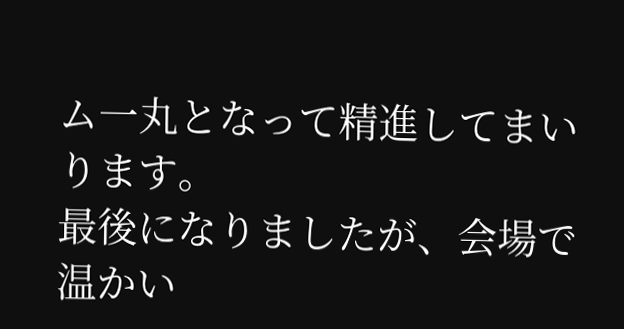ム一丸となって精進してまいります。
最後になりましたが、会場で温かい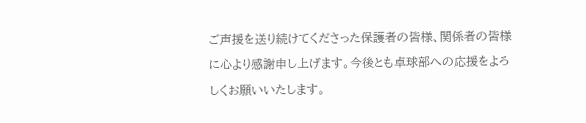ご声援を送り続けてくださった保護者の皆様、関係者の皆様に心より感謝申し上げます。今後とも卓球部への応援をよろしくお願いいたします。